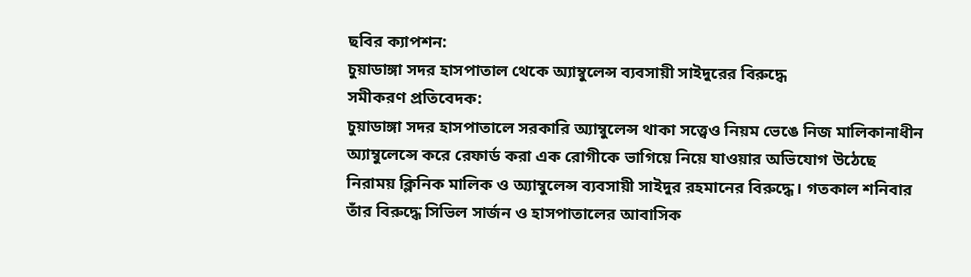ছবির ক্যাপশন:
চুয়াডাঙ্গা সদর হাসপাতাল থেকে অ্যাম্বুলেন্স ব্যবসায়ী সাইদুরের বিরুদ্ধে
সমীকরণ প্রতিবেদক:
চুয়াডাঙ্গা সদর হাসপাতালে সরকারি অ্যাম্বুলেন্স থাকা সত্ত্বেও নিয়ম ভেঙে নিজ মালিকানাধীন অ্যাম্বুলেন্সে করে রেফার্ড করা এক রোগীকে ভাগিয়ে নিয়ে যাওয়ার অভিযোগ উঠেছে নিরাময় ক্লিনিক মালিক ও অ্যাম্বুলেন্স ব্যবসায়ী সাইদুর রহমানের বিরুদ্ধে। গতকাল শনিবার তাঁর বিরুদ্ধে সিভিল সার্জন ও হাসপাতালের আবাসিক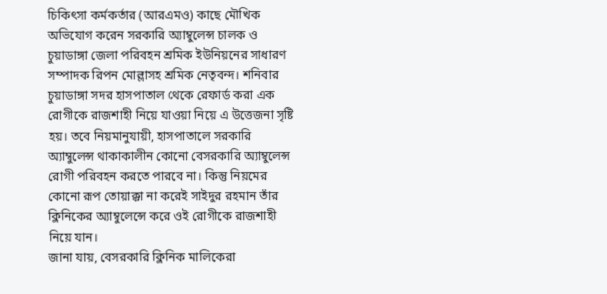চিকিৎসা কর্মকর্তার (আরএমও) কাছে মৌখিক অভিযোগ করেন সরকারি অ্যাম্বুলেন্স চালক ও চুয়াডাঙ্গা জেলা পরিবহন শ্রমিক ইউনিয়নের সাধারণ সম্পাদক রিপন মোল্লাসহ শ্রমিক নেতৃবন্দ। শনিবার চুয়াডাঙ্গা সদর হাসপাতাল থেকে রেফার্ড করা এক রোগীকে রাজশাহী নিয়ে যাওয়া নিয়ে এ উত্তেজনা সৃষ্টি হয়। তবে নিয়মানুযায়ী, হাসপাতালে সরকারি অ্যাম্বুলেন্স থাকাকালীন কোনো বেসরকারি অ্যাম্বুলেন্স রোগী পরিবহন করতে পারবে না। কিন্তু নিয়মের কোনো রূপ তোয়াক্কা না করেই সাইদুর রহমান তাঁর ক্লিনিকের অ্যাম্বুলেন্সে করে ওই রোগীকে রাজশাহী নিয়ে যান।
জানা যায়, বেসরকারি ক্লিনিক মালিকেরা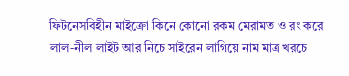ফিটনেসবিহীন মাইক্রো কিনে কোনো রকম মেরামত ও রং করে লাল-নীল লাইট আর নিচে সাইরেন লাগিয়ে নাম মাত্র খরচে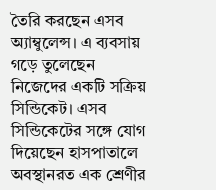তৈরি করছেন এসব অ্যাম্বুলেন্স। এ ব্যবসায় গড়ে তুলেছেন নিজেদের একটি সক্রিয় সিন্ডিকেট। এসব সিন্ডিকেটের সঙ্গে যোগ দিয়েছেন হাসপাতালে অবস্থানরত এক শ্রেণীর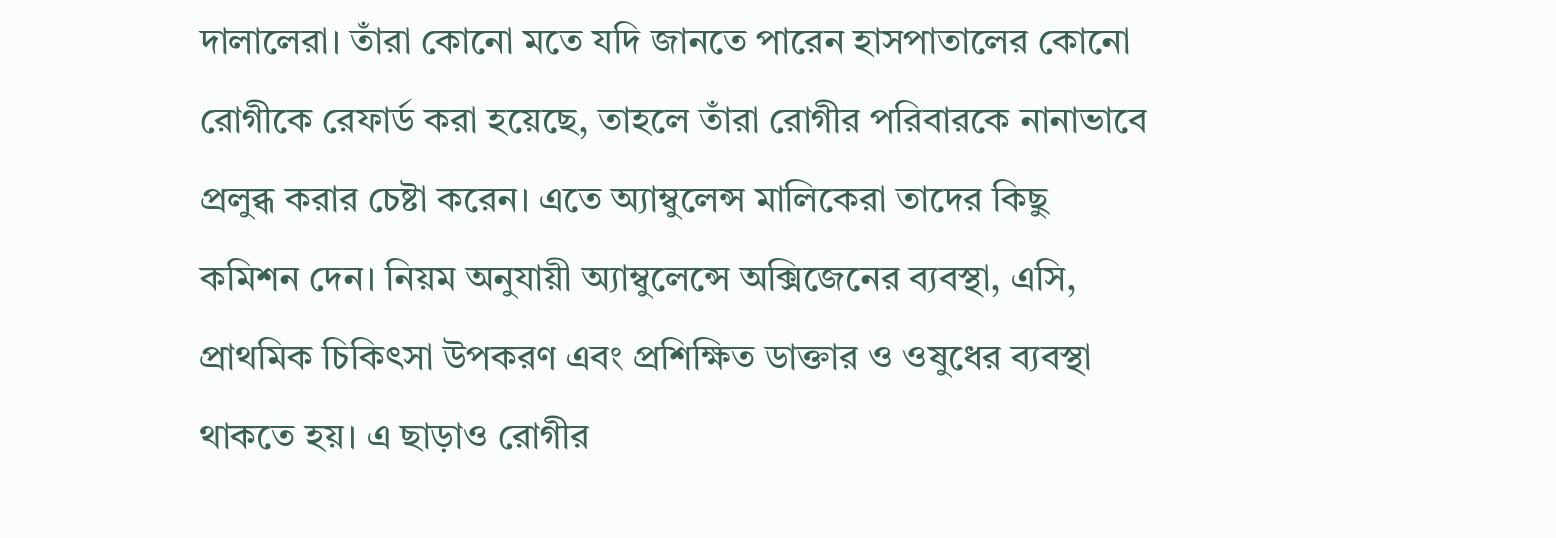দালালেরা। তাঁরা কোনো মতে যদি জানতে পারেন হাসপাতালের কোনো রোগীকে রেফার্ড করা হয়েছে, তাহলে তাঁরা রোগীর পরিবারকে নানাভাবে প্রলুব্ধ করার চেষ্টা করেন। এতে অ্যাম্বুলেন্স মালিকেরা তাদের কিছু কমিশন দেন। নিয়ম অনুযায়ী অ্যাম্বুলেন্সে অক্সিজেনের ব্যবস্থা, এসি, প্রাথমিক চিকিৎসা উপকরণ এবং প্রশিক্ষিত ডাক্তার ও ওষুধের ব্যবস্থা থাকতে হয়। এ ছাড়াও রোগীর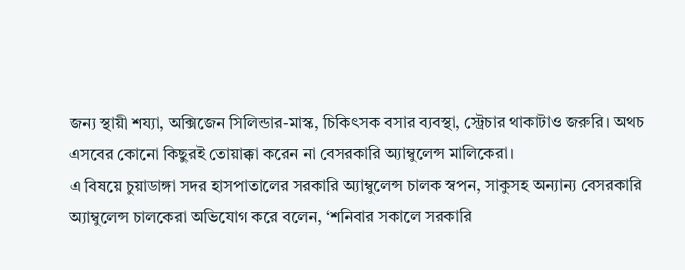জন্য স্থায়ী শয্যা, অক্সিজেন সিলিন্ডার-মাস্ক, চিকিৎসক বসার ব্যবস্থা, স্ট্রেচার থাকাটাও জরুরি। অথচ এসবের কোনো কিছুরই তোয়াক্কা করেন না বেসরকারি অ্যাম্বুলেন্স মালিকেরা।
এ বিষয়ে চুয়াডাঙ্গা সদর হাসপাতালের সরকারি অ্যাম্বুলেন্স চালক স্বপন, সাকুসহ অন্যান্য বেসরকারি অ্যাম্বুলেন্স চালকেরা অভিযোগ করে বলেন, ‘শনিবার সকালে সরকারি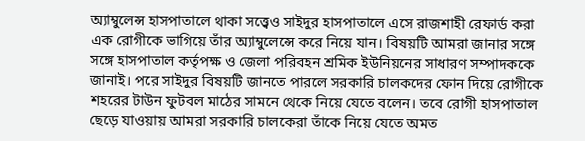অ্যাম্বুলেন্স হাসপাতালে থাকা সত্ত্বেও সাইদুর হাসপাতালে এসে রাজশাহী রেফার্ড করা এক রোগীকে ভাগিয়ে তাঁর অ্যাম্বুলেন্সে করে নিয়ে যান। বিষয়টি আমরা জানার সঙ্গে সঙ্গে হাসপাতাল কর্তৃপক্ষ ও জেলা পরিবহন শ্রমিক ইউনিয়নের সাধারণ সম্পাদককে জানাই। পরে সাইদুর বিষয়টি জানতে পারলে সরকারি চালকদের ফোন দিয়ে রোগীকে শহরের টাউন ফুটবল মাঠের সামনে থেকে নিয়ে যেতে বলেন। তবে রোগী হাসপাতাল ছেড়ে যাওয়ায় আমরা সরকারি চালকেরা তাঁকে নিয়ে যেতে অমত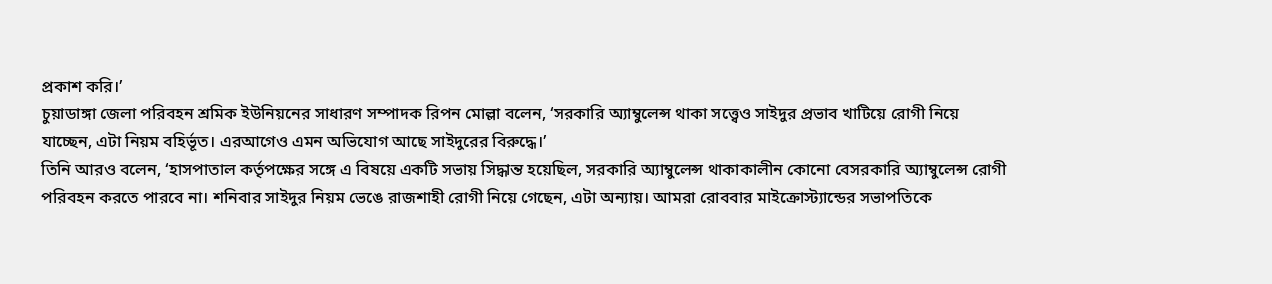প্রকাশ করি।’
চুয়াডাঙ্গা জেলা পরিবহন শ্রমিক ইউনিয়নের সাধারণ সম্পাদক রিপন মোল্লা বলেন, ‘সরকারি অ্যাম্বুলেন্স থাকা সত্ত্বেও সাইদুর প্রভাব খাটিয়ে রোগী নিয়ে যাচ্ছেন, এটা নিয়ম বহির্ভূত। এরআগেও এমন অভিযোগ আছে সাইদুরের বিরুদ্ধে।’
তিনি আরও বলেন, ‘হাসপাতাল কর্তৃপক্ষের সঙ্গে এ বিষয়ে একটি সভায় সিদ্ধান্ত হয়েছিল, সরকারি অ্যাম্বুলেন্স থাকাকালীন কোনো বেসরকারি অ্যাম্বুলেন্স রোগী পরিবহন করতে পারবে না। শনিবার সাইদুর নিয়ম ভেঙে রাজশাহী রোগী নিয়ে গেছেন, এটা অন্যায়। আমরা রোববার মাইক্রোস্ট্যান্ডের সভাপতিকে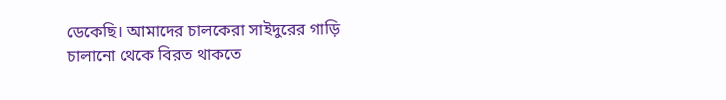ডেকেছি। আমাদের চালকেরা সাইদুরের গাড়ি চালানো থেকে বিরত থাকতে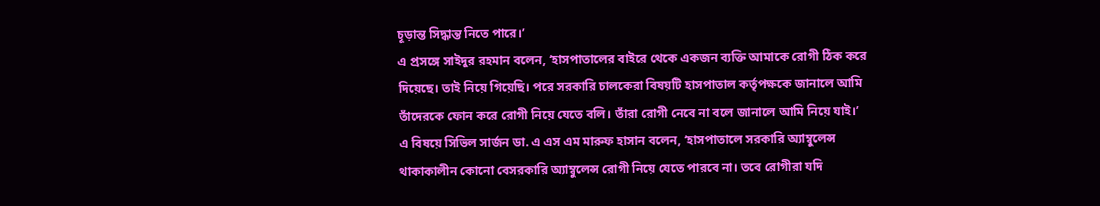চূড়ান্ত সিদ্ধান্ত নিতে পারে।’
এ প্রসঙ্গে সাইদুর রহমান বলেন, ‘হাসপাতালের বাইরে থেকে একজন ব্যক্তি আমাকে রোগী ঠিক করে দিয়েছে। তাই নিয়ে গিয়েছি। পরে সরকারি চালকেরা বিষয়টি হাসপাতাল কর্তৃপক্ষকে জানালে আমি তাঁদেরকে ফোন করে রোগী নিয়ে যেতে বলি। তাঁরা রোগী নেবে না বলে জানালে আমি নিয়ে যাই।’
এ বিষয়ে সিভিল সার্জন ডা. এ এস এম মারুফ হাসান বলেন, ‘হাসপাতালে সরকারি অ্যাম্বুলেন্স থাকাকালীন কোনো বেসরকারি অ্যাম্বুলেন্স রোগী নিয়ে যেতে পারবে না। তবে রোগীরা যদি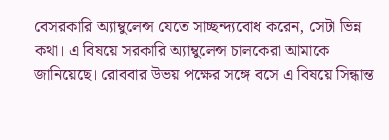বেসরকারি অ্যাম্বুলেন্স যেতে সাচ্ছন্দ্যবোধ করেন, সেটা ভিন্ন কথা। এ বিষয়ে সরকারি অ্যাম্বুলেন্স চালকেরা আমাকে জানিয়েছে। রোববার উভয় পক্ষের সঙ্গে বসে এ বিষয়ে সিন্ধান্ত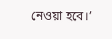নেওয়া হবে।’